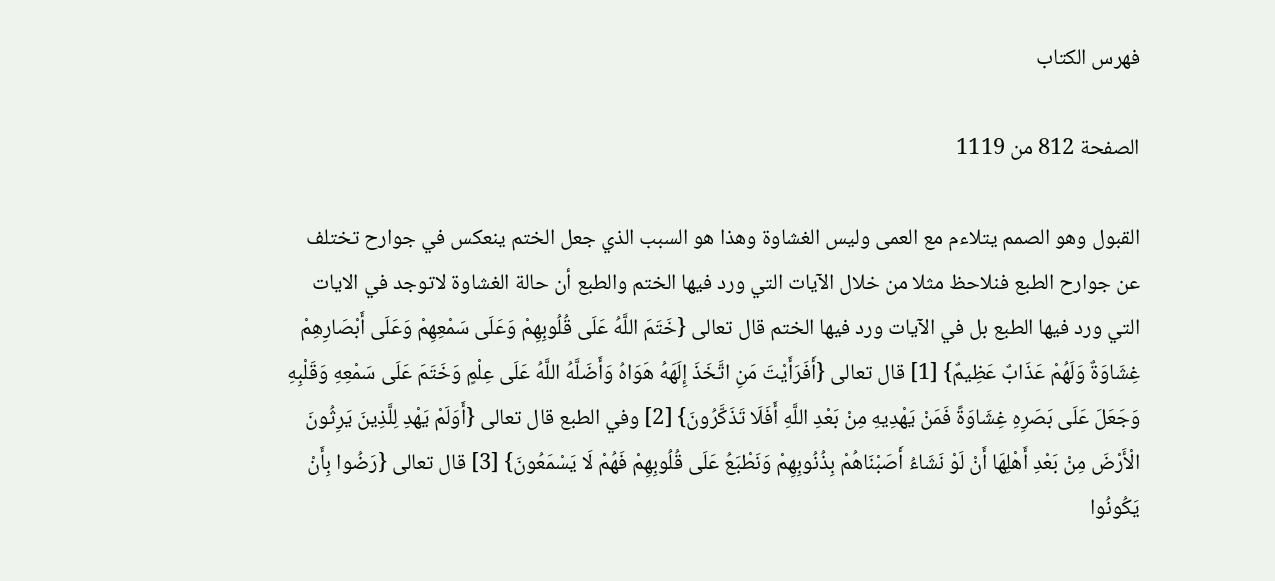فهرس الكتاب

الصفحة 812 من 1119

القبول وهو الصمم يتلاءم مع العمى وليس الغشاوة وهذا هو السبب الذي جعل الختم ينعكس في جوارح تختلف عن جوارح الطبع فنلاحظ مثلا من خلال الآيات التي ورد فيها الختم والطبع أن حالة الغشاوة لاتوجد في الايات التي ورد فيها الطبع بل في الآيات ورد فيها الختم قال تعالى {خَتَمَ اللَّهُ عَلَى قُلُوبِهِمْ وَعَلَى سَمْعِهِمْ وَعَلَى أَبْصَارِهِمْ غِشَاوَةٌ وَلَهُمْ عَذَابٌ عَظِيمٌ} [1] قال تعالى {أَفَرَأَيْتَ مَنِ اتَّخَذَ إِلَهَهُ هَوَاهُ وَأَضَلَّهُ اللَّهُ عَلَى عِلْمٍ وَخَتَمَ عَلَى سَمْعِهِ وَقَلْبِهِ وَجَعَلَ عَلَى بَصَرِهِ غِشَاوَةً فَمَنْ يَهْدِيهِ مِنْ بَعْدِ اللَّهِ أَفَلَا تَذَكَّرُونَ} [2] وفي الطبع قال تعالى {أَوَلَمْ يَهْدِ لِلَّذِينَ يَرِثُونَ الْأَرْضَ مِنْ بَعْدِ أَهْلِهَا أَنْ لَوْ نَشَاءُ أَصَبْنَاهُمْ بِذُنُوبِهِمْ وَنَطْبَعُ عَلَى قُلُوبِهِمْ فَهُمْ لَا يَسْمَعُونَ} [3] قال تعالى {رَضُوا بِأَنْ يَكُونُوا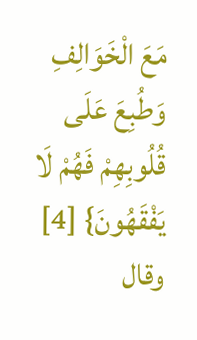مَعَ الْخَوَالِفِ وَطُبِعَ عَلَى قُلُوبِهِمْ فَهُمْ لَا يَفْقَهُونَ} [4] وقال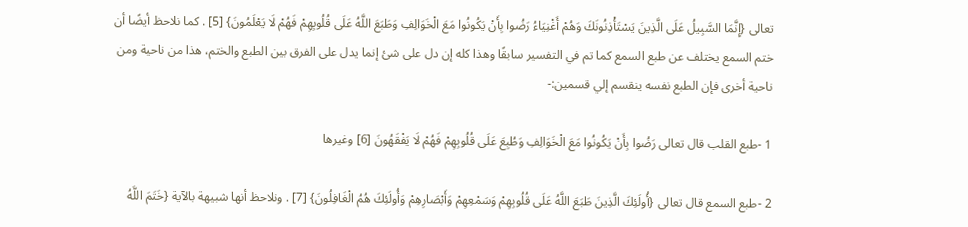تعالى {إِنَّمَا السَّبِيلُ عَلَى الَّذِينَ يَسْتَأْذِنُونَكَ وَهُمْ أَغْنِيَاءُ رَضُوا بِأَنْ يَكُونُوا مَعَ الْخَوَالِفِ وَطَبَعَ اللَّهُ عَلَى قُلُوبِهِمْ فَهُمْ لَا يَعْلَمُونَ} [5] . كما نلاحظ أيضًا أن ختم السمع يختلف عن طبع السمع كما تم في التفسير سابقًا وهذا كله إن دل على شئ إنما يدل على الفرق بين الطبع والختم، هذا من ناحية ومن ناحية أخرى فإن الطبع نفسه ينقسم إلي قسمين:-

1 -طبع القلب قال تعالى رَضُوا بِأَنْ يَكُونُوا مَعَ الْخَوَالِفِ وَطُبِعَ عَلَى قُلُوبِهِمْ فَهُمْ لَا يَفْقَهُونَ [6] وغيرها

2 -طبع السمع قال تعالى {أُولَئِكَ الَّذِينَ طَبَعَ اللَّهُ عَلَى قُلُوبِهِمْ وَسَمْعِهِمْ وَأَبْصَارِهِمْ وَأُولَئِكَ هُمُ الْغَافِلُونَ} [7] . ونلاحظ أنها شبيهة بالآية {خَتَمَ اللَّهُ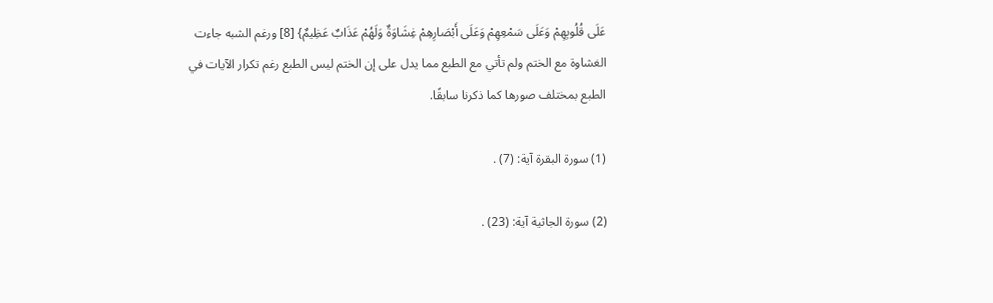عَلَى قُلُوبِهِمْ وَعَلَى سَمْعِهِمْ وَعَلَى أَبْصَارِهِمْ غِشَاوَةٌ وَلَهُمْ عَذَابٌ عَظِيمٌ} [8] ورغم الشبه جاءت الغشاوة مع الختم ولم تأتي مع الطبع مما يدل على إن الختم ليس الطبع رغم تكرار الآيات في الطبع بمختلف صورها كما ذكرنا سابقًا.

(1) سورة البقرة آية: (7) .

(2) سورة الجاثية آية: (23) .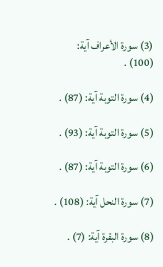(3) سورة الأعراف آية: (100) .

(4) سورة التوبة آية: (87) .

(5) سورة التوبة آية: (93) .

(6) سورة التوبة آية: (87) .

(7) سورة النحل آية: (108) .

(8) سورة البقرة آية: (7) .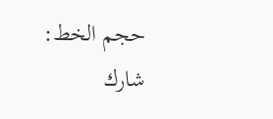حجم الخط:
شارك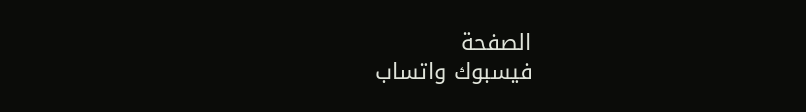الصفحة
فيسبوك واتساب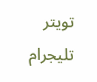تويتر تليجرام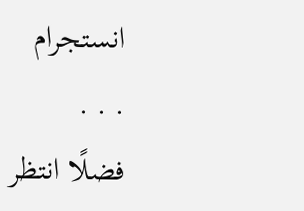انستجرام
. . .
فضلًا انتظر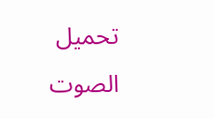تحميل الصوت